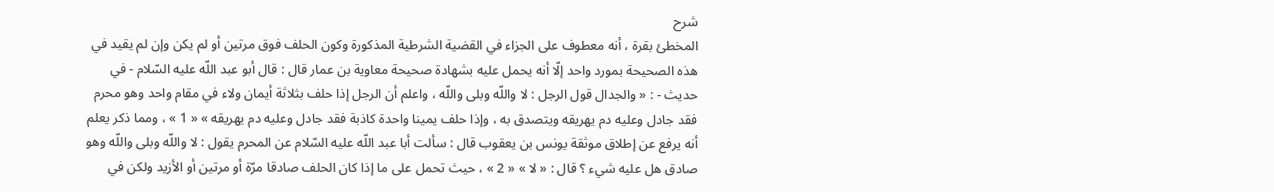شرح
المخطئ بقرة ، أنه معطوف على الجزاء في القضية الشرطية المذكورة وكون الحلف فوق مرتين أو لم يكن وإن لم يقيد في هذه الصحيحة بمورد واحد إلّا أنه يحمل عليه بشهادة صحيحة معاوية بن عمار قال : قال أبو عبد اللّه عليه السّلام - في حديث - : « والجدال قول الرجل : لا واللّه وبلى واللّه ، واعلم أن الرجل إذا حلف بثلاثة أيمان ولاء في مقام واحد وهو محرم فقد جادل وعليه دم يهريقه ويتصدق به ، وإذا حلف يمينا واحدة كاذبة فقد جادل وعليه دم يهريقه » « 1 » ، ومما ذكر يعلم أنه يرفع عن إطلاق موثقة يونس بن يعقوب قال : سألت أبا عبد اللّه عليه السّلام عن المحرم يقول : لا واللّه وبلى واللّه وهو صادق هل عليه شيء ؟ قال : « لا » « 2 » ، حيث تحمل على ما إذا كان الحلف صادقا مرّة أو مرتين أو الأزيد ولكن في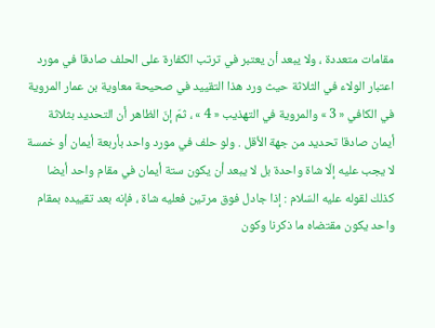مقامات متعددة ، ولا يبعد أن يعتبر في ترتب الكفارة على الحلف صادقا في مورد اعتبار الولاء في الثلاثة حيث ورد هذا التقييد في صحيحة معاوية بن عمار المروية في الكافي « 3 » والمروية في التهذيب « 4 » ، ثمّ إنّ الظاهر أن التحديد بثلاثة أيمان صادقا تحديد من جهة الأقل . ولو حلف في مورد واحد بأربعة أيمان أو خمسة لا يجب عليه إلّا شاة واحدة بل لا يبعد أن يكون ستة أيمان في مقام واحد أيضا كذلك لقوله عليه السّلام : إذا جادل فوق مرتين فعليه شاة ، فإنه بعد تقييده بمقام واحد يكون مقتضاه ما ذكرنا وكون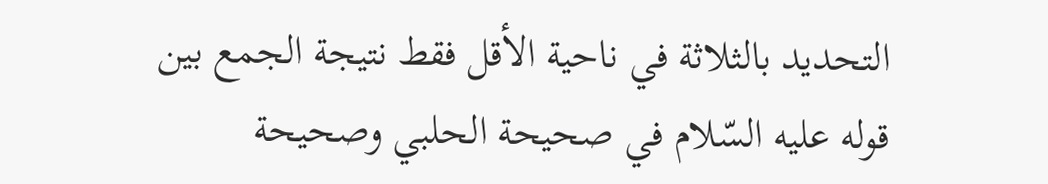التحديد بالثلاثة في ناحية الأقل فقط نتيجة الجمع بين قوله عليه السّلام في صحيحة الحلبي وصحيحة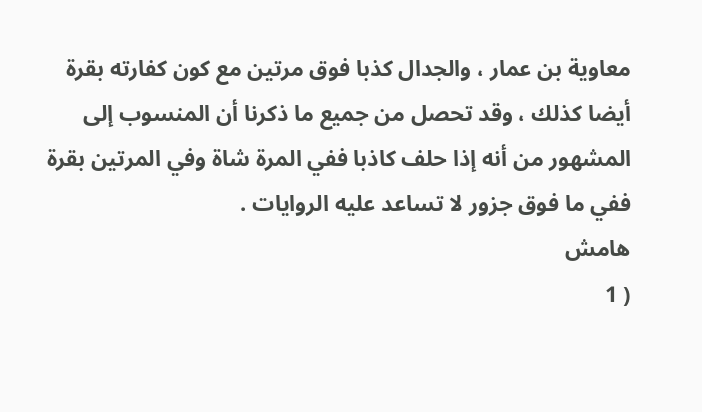معاوية بن عمار ، والجدال كذبا فوق مرتين مع كون كفارته بقرة أيضا كذلك ، وقد تحصل من جميع ما ذكرنا أن المنسوب إلى المشهور من أنه إذا حلف كاذبا ففي المرة شاة وفي المرتين بقرة ففي ما فوق جزور لا تساعد عليه الروايات .
هامش
( 1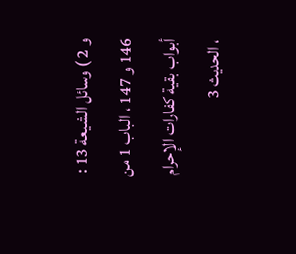و 2 ) وسائل الشيعة 13 : 146 و 147 ، الباب 1 من أبواب بقية كفارات الإحرام ، الحديث 3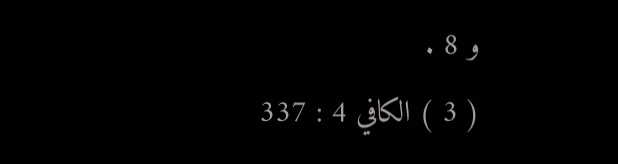و 8 .
( 3 ) الكافي 4 : 337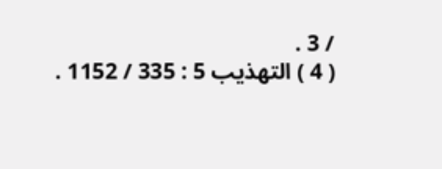/ 3 .
( 4 ) التهذيب 5 : 335 / 1152 .